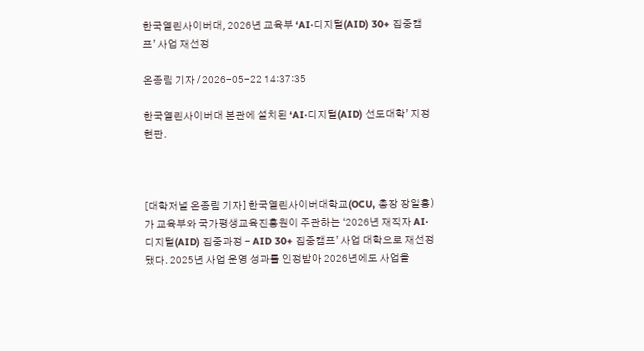한국열린사이버대, 2026년 교육부 ‘AI·디지털(AID) 30+ 집중캠프’ 사업 재선정

온종림 기자 / 2026-05-22 14:37:35

한국열린사이버대 본관에 설치된 ‘AI·디지털(AID) 선도대학’ 지정 현판.



[대학저널 온종림 기자] 한국열린사이버대학교(OCU, 총장 장일홍)가 교육부와 국가평생교육진흥원이 주관하는 ‘2026년 재직자 AI·디지털(AID) 집중과정 - AID 30+ 집중캠프’ 사업 대학으로 재선정됐다. 2025년 사업 운영 성과를 인정받아 2026년에도 사업을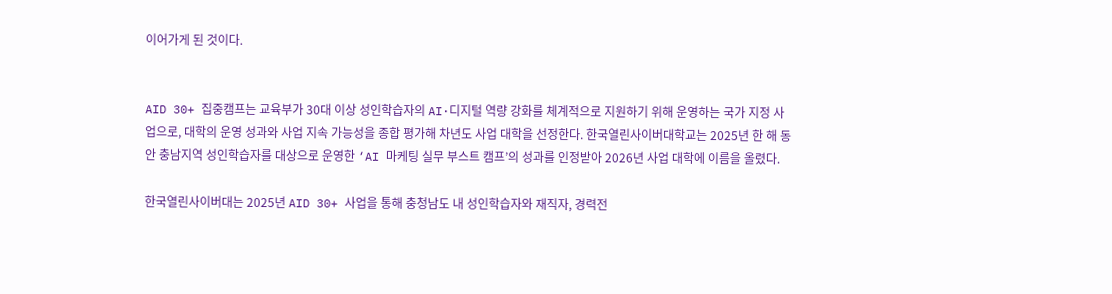이어가게 된 것이다.


AID 30+ 집중캠프는 교육부가 30대 이상 성인학습자의 AI·디지털 역량 강화를 체계적으로 지원하기 위해 운영하는 국가 지정 사업으로, 대학의 운영 성과와 사업 지속 가능성을 종합 평가해 차년도 사업 대학을 선정한다. 한국열린사이버대학교는 2025년 한 해 동안 충남지역 성인학습자를 대상으로 운영한 ‘AI 마케팅 실무 부스트 캠프’의 성과를 인정받아 2026년 사업 대학에 이름을 올렸다.

한국열린사이버대는 2025년 AID 30+ 사업을 통해 충청남도 내 성인학습자와 재직자, 경력전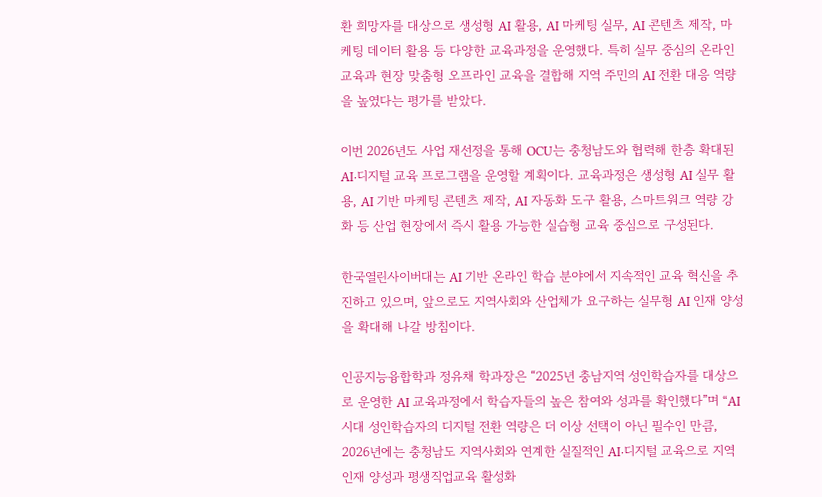환 희망자를 대상으로 생성형 AI 활용, AI 마케팅 실무, AI 콘텐츠 제작, 마케팅 데이터 활용 등 다양한 교육과정을 운영했다. 특히 실무 중심의 온라인 교육과 현장 맞춤형 오프라인 교육을 결합해 지역 주민의 AI 전환 대응 역량을 높였다는 평가를 받았다.

이번 2026년도 사업 재선정을 통해 OCU는 충청남도와 협력해 한층 확대된 AI·디지털 교육 프로그램을 운영할 계획이다. 교육과정은 생성형 AI 실무 활용, AI 기반 마케팅 콘텐츠 제작, AI 자동화 도구 활용, 스마트워크 역량 강화 등 산업 현장에서 즉시 활용 가능한 실습형 교육 중심으로 구성된다.

한국열린사이버대는 AI 기반 온라인 학습 분야에서 지속적인 교육 혁신을 추진하고 있으며, 앞으로도 지역사회와 산업체가 요구하는 실무형 AI 인재 양성을 확대해 나갈 방침이다.

인공지능융합학과 정유채 학과장은 “2025년 충남지역 성인학습자를 대상으로 운영한 AI 교육과정에서 학습자들의 높은 참여와 성과를 확인했다”며 “AI 시대 성인학습자의 디지털 전환 역량은 더 이상 선택이 아닌 필수인 만큼, 2026년에는 충청남도 지역사회와 연계한 실질적인 AI·디지털 교육으로 지역 인재 양성과 평생직업교육 활성화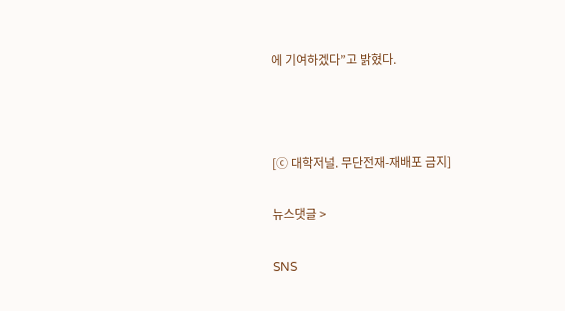에 기여하겠다”고 밝혔다.



[ⓒ 대학저널. 무단전재-재배포 금지]

뉴스댓글 >

SNS